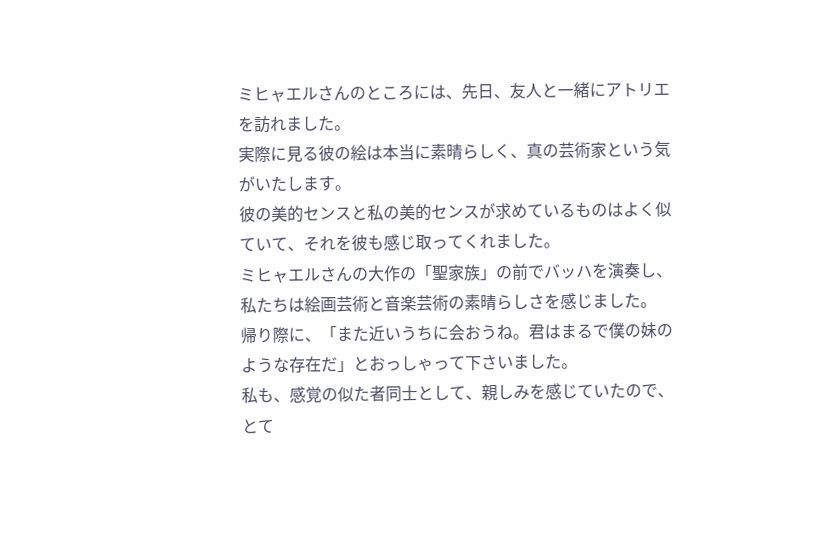ミヒャエルさんのところには、先日、友人と一緒にアトリエを訪れました。
実際に見る彼の絵は本当に素晴らしく、真の芸術家という気がいたします。
彼の美的センスと私の美的センスが求めているものはよく似ていて、それを彼も感じ取ってくれました。
ミヒャエルさんの大作の「聖家族」の前でバッハを演奏し、私たちは絵画芸術と音楽芸術の素晴らしさを感じました。
帰り際に、「また近いうちに会おうね。君はまるで僕の妹のような存在だ」とおっしゃって下さいました。
私も、感覚の似た者同士として、親しみを感じていたので、とて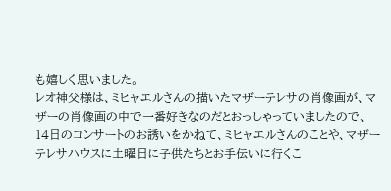も嬉しく思いました。
レオ神父様は、ミヒャエルさんの描いたマザーテレサの肖像画が、マザーの肖像画の中で一番好きなのだとおっしゃっていましたので、14日のコンサートのお誘いをかねて、ミヒャエルさんのことや、マザーテレサハウスに土曜日に子供たちとお手伝いに行くこ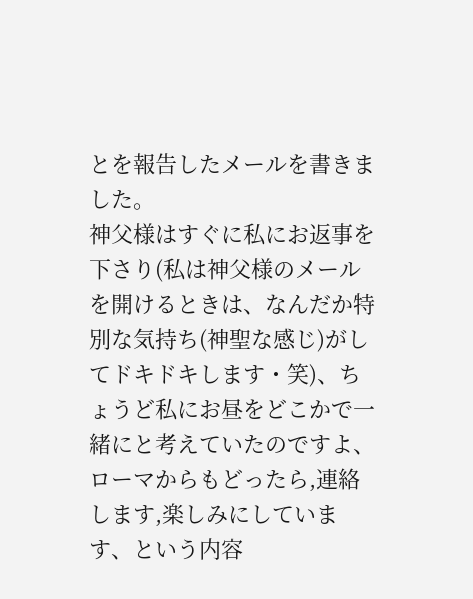とを報告したメールを書きました。
神父様はすぐに私にお返事を下さり(私は神父様のメールを開けるときは、なんだか特別な気持ち(神聖な感じ)がしてドキドキします・笑)、ちょうど私にお昼をどこかで一緒にと考えていたのですよ、ローマからもどったら,連絡します,楽しみにしています、という内容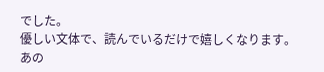でした。
優しい文体で、読んでいるだけで嬉しくなります。
あの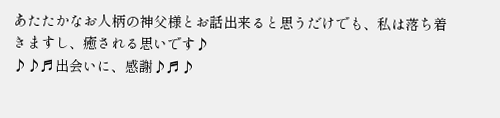あたたかなお人柄の神父様とお話出来ると思うだけでも、私は落ち着きますし、癒される思いです♪
♪♪♬出会いに、感謝♪♬♪